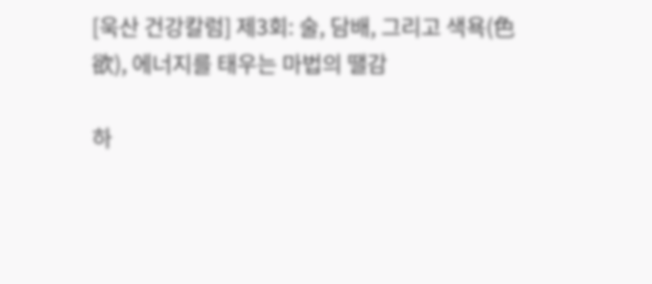[욱산 건강칼럼] 제3회: 술, 담배, 그리고 색욕(色欲), 에너지를 태우는 마법의 땔감

하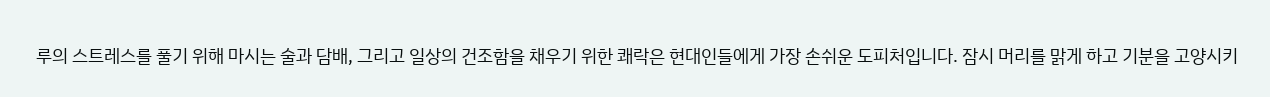루의 스트레스를 풀기 위해 마시는 술과 담배, 그리고 일상의 건조함을 채우기 위한 쾌락은 현대인들에게 가장 손쉬운 도피처입니다. 잠시 머리를 맑게 하고 기분을 고양시키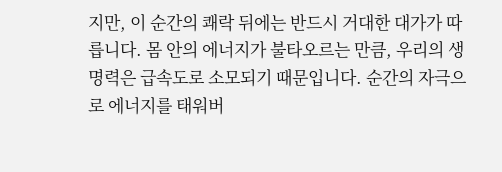지만, 이 순간의 쾌락 뒤에는 반드시 거대한 대가가 따릅니다. 몸 안의 에너지가 불타오르는 만큼, 우리의 생명력은 급속도로 소모되기 때문입니다. 순간의 자극으로 에너지를 태워버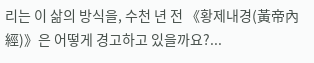리는 이 삶의 방식을, 수천 년 전 《황제내경(黃帝內經)》은 어떻게 경고하고 있을까요?...